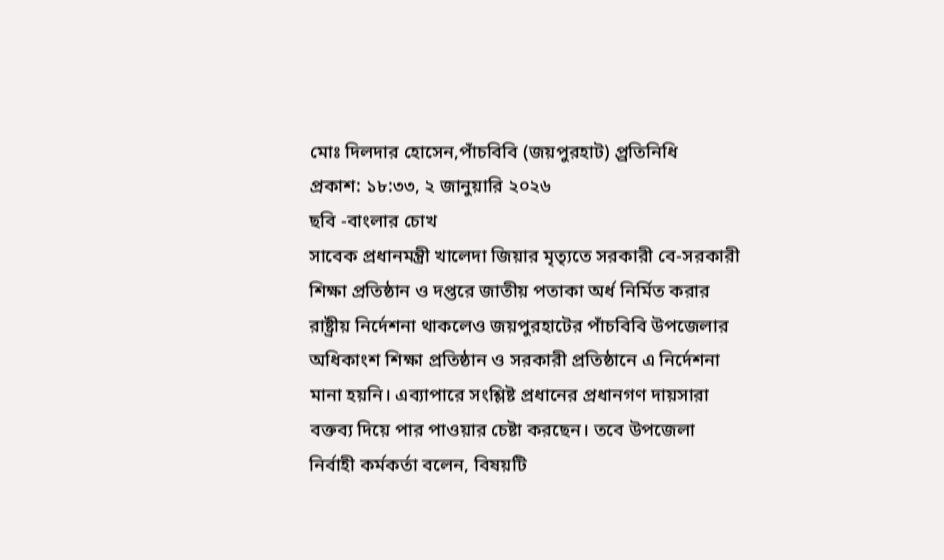মোঃ দিলদার হোসেন,পাঁচবিবি (জয়পুরহাট) প্র্রতিনিধি
প্রকাশ: ১৮:৩৩, ২ জানুয়ারি ২০২৬
ছবি -বাংলার চোখ
সাবেক প্রধানমন্ত্রী খালেদা জিয়ার মৃত্যৃতে সরকারী বে-সরকারী শিক্ষা প্রতিষ্ঠান ও দপ্তরে জাতীয় পতাকা অর্ধ নির্মিত করার রাষ্ট্রীয় নির্দেশনা থাকলেও জয়পুরহাটের পাঁচবিবি উপজেলার অধিকাংশ শিক্ষা প্রতিষ্ঠান ও সরকারী প্রতিষ্ঠানে এ নির্দেশনা মানা হয়নি। এব্যাপারে সংশ্লিষ্ট প্রধানের প্রধানগণ দায়সারা বক্তব্য দিয়ে পার পাওয়ার চেষ্টা করছেন। তবে উপজেলা নির্বাহী কর্মকর্তা বলেন, বিষয়টি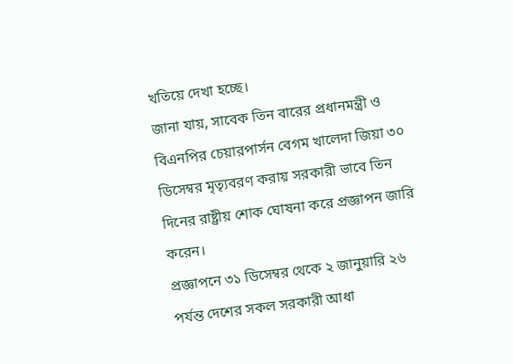খতিয়ে দেখা হচ্ছে।
জানা যায়, সাবেক তিন বারের প্রধানমন্ত্রী ও বিএনপির চেয়ারপার্সন বেগম খালেদা জিয়া ৩০ ডিসেম্বর মৃত্যৃবরণ করায় সরকারী ভাবে তিন দিনের রাষ্ট্রীয় শোক ঘোষনা করে প্রজ্ঞাপন জারি করেন।
প্রজ্ঞাপনে ৩১ ডিসেম্বর থেকে ২ জানুয়ারি ২৬ পর্যন্ত দেশের সকল সরকারী আধা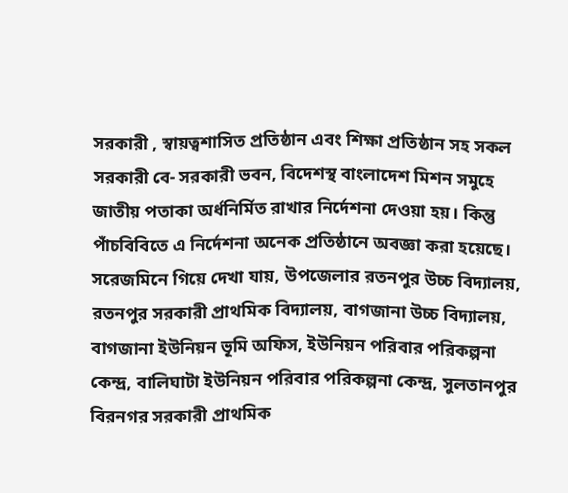সরকারী , স্বায়ত্বশাসিত প্রতিষ্ঠান এবং শিক্ষা প্রতিষ্ঠান সহ সকল সরকারী বে- সরকারী ভবন, বিদেশস্থ বাংলাদেশ মিশন সমুহে জাতীয় পতাকা অর্ধনির্মিত রাখার নির্দেশনা দেওয়া হয়। কিন্তু পাঁচবিবিতে এ নির্দেশনা অনেক প্রতিষ্ঠানে অবজ্ঞা করা হয়েছে।
সরেজমিনে গিয়ে দেখা যায়, উপজেলার রতনপুর উচ্চ বিদ্যালয়, রতনপুর সরকারী প্রাথমিক বিদ্যালয়, বাগজানা উচ্চ বিদ্যালয়, বাগজানা ইউনিয়ন ভূমি অফিস, ইউনিয়ন পরিবার পরিকল্পনা কেন্দ্র, বালিঘাটা ইউনিয়ন পরিবার পরিকল্পনা কেন্দ্র, সুলতানপুর বিরনগর সরকারী প্রাথমিক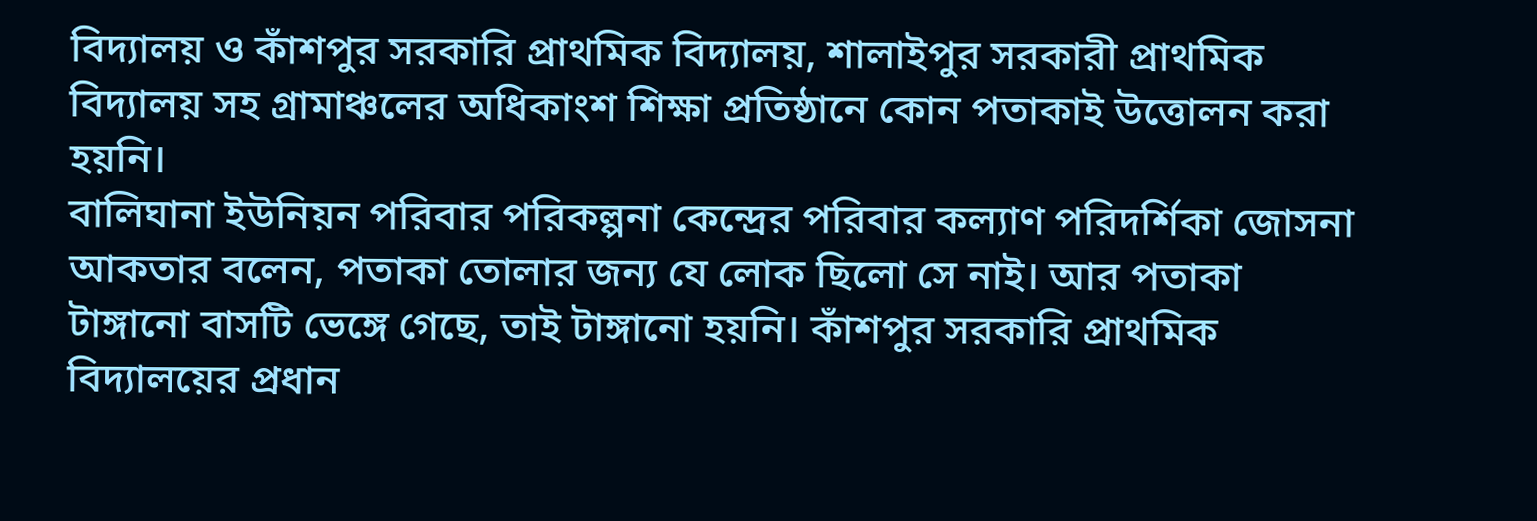বিদ্যালয় ও কাঁশপুর সরকারি প্রাথমিক বিদ্যালয়, শালাইপুর সরকারী প্রাথমিক বিদ্যালয় সহ গ্রামাঞ্চলের অধিকাংশ শিক্ষা প্রতিষ্ঠানে কোন পতাকাই উত্তোলন করা হয়নি।
বালিঘানা ইউনিয়ন পরিবার পরিকল্পনা কেন্দ্রের পরিবার কল্যাণ পরিদর্শিকা জোসনা আকতার বলেন, পতাকা তোলার জন্য যে লোক ছিলো সে নাই। আর পতাকা টাঙ্গানো বাসটি ভেঙ্গে গেছে, তাই টাঙ্গানো হয়নি। কাঁশপুর সরকারি প্রাথমিক বিদ্যালয়ের প্রধান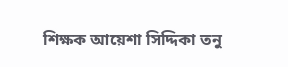শিক্ষক আয়েশা সিদ্দিকা তনু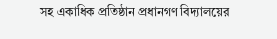সহ একাধিক প্রতিষ্ঠান প্রধানগণ বিদ্যালয়ের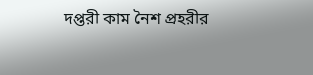দপ্তরী কাম নৈশ প্রহরীর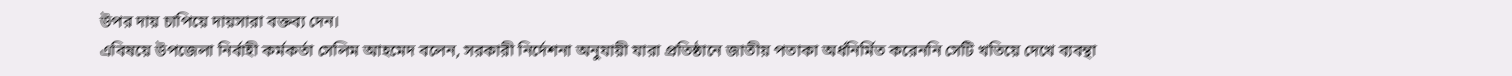উপর দায় চাপিয়ে দায়সারা বক্তব্য দেন।
এবিষয়ে উপজেলা নির্বাহী কর্মকর্তা সেলিম আহমেদ বলেন, সরকারী নির্দেশনা অনুযায়ী যারা প্রতিষ্ঠানে জাতীয় পতাকা অর্ধনির্মিত করেননি সেটি খতিয়ে দেখে ব্যবন্থা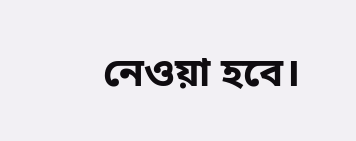নেওয়া হবে।